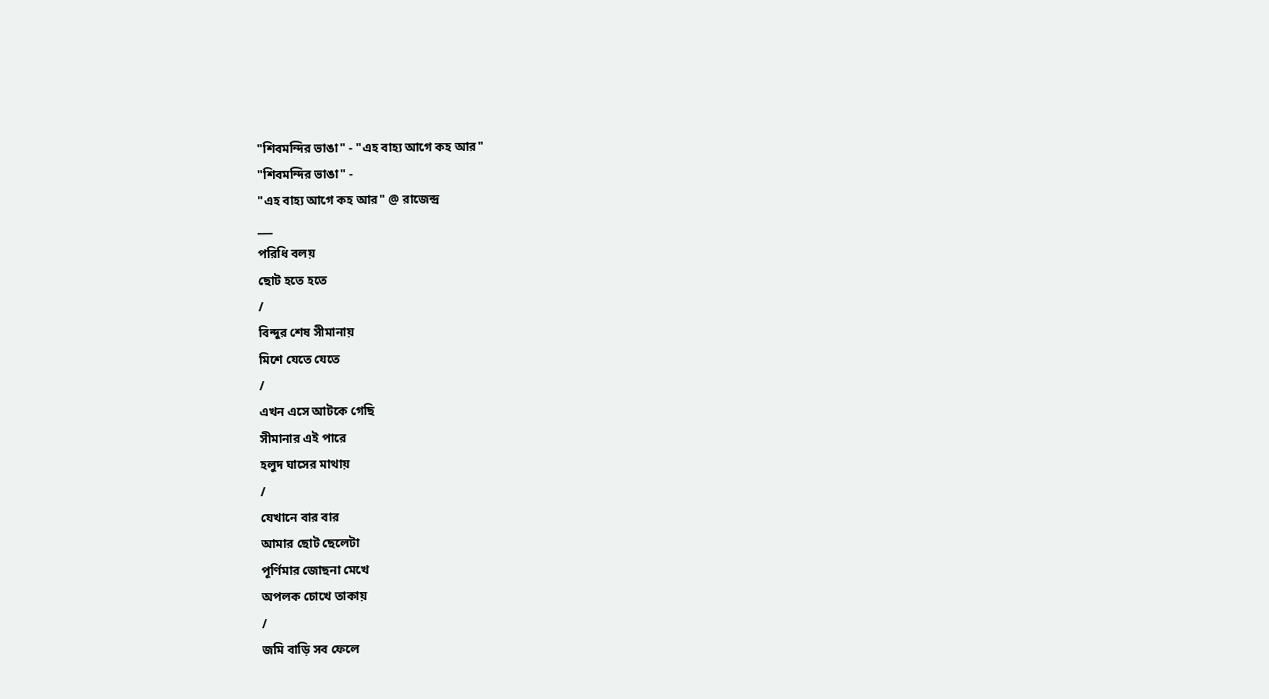"শিবমন্দির ভাঙা" - "এহ বাহ্য আগে কহ আর"
"শিবমন্দির ভাঙা" -
"এহ বাহ্য আগে কহ আর" @ রাজেন্দ্র
___
পরিধি বলয়
ছোট হতে হতে
/
বিন্দুর শেষ সীমানায়
মিশে যেতে যেতে
/
এখন এসে আটকে গেছি
সীমানার এই পারে
হলুদ ঘাসের মাথায়
/
যেখানে বার বার
আমার ছোট ছেলেটা
পূর্ণিমার জোছনা মেখে
অপলক চোখে তাকায়
/
জমি বাড়ি সব ফেলে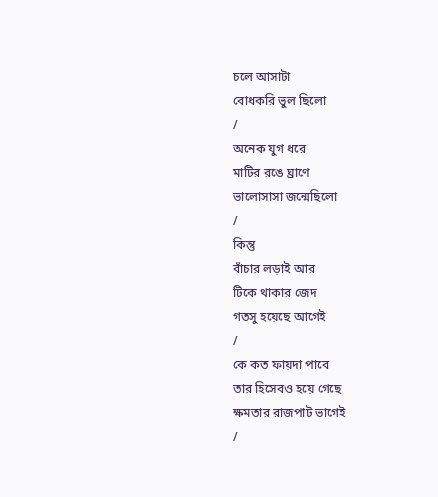চলে আসাটা
বোধকরি ভুল ছিলো
/
অনেক যুগ ধরে
মাটির রঙে ঘ্রাণে
ভালোসাসা জন্মেছিলো
/
কিন্তু
বাঁচার লড়াই আর
টিকে থাকার জেদ
গতসু হয়েছে আগেই
/
কে কত ফায়দা পাবে
তার হিসেবও হয়ে গেছে
ক্ষমতার রাজপাট ভাগেই
/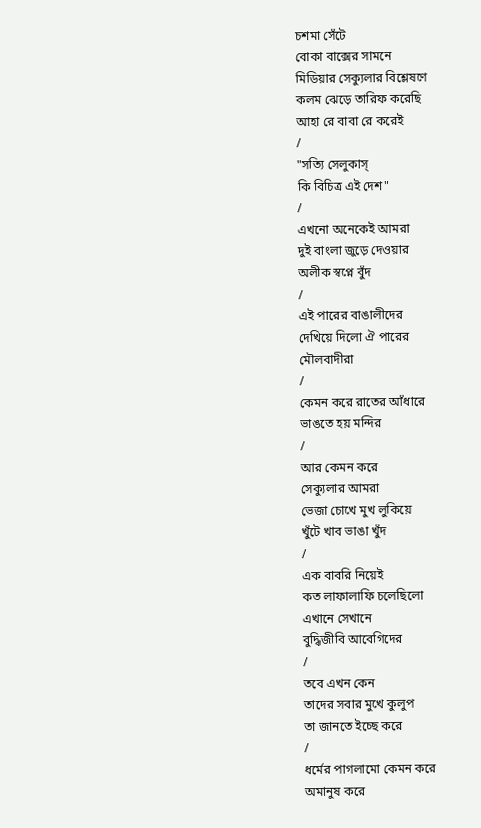চশমা সেঁটে
বোকা বাক্সের সামনে
মিডিয়ার সেক্যুলার বিশ্লেষণে
কলম ঝেড়ে তারিফ করেছি
আহা রে বাবা রে করেই
/
"সত্যি সেলুকাস্
কি বিচিত্র এই দেশ"
/
এখনো অনেকেই আমরা
দুই বাংলা জুড়ে দেওয়ার
অলীক স্বপ্নে বুঁদ
/
এই পারের বাঙালীদের
দেখিয়ে দিলো ঐ পারের
মৌলবাদীরা
/
কেমন করে রাতের আঁধারে
ভাঙতে হয় মন্দির
/
আর কেমন করে
সেক্যুলার আমরা
ভেজা চোখে মুখ লুকিয়ে
খুঁটে খাব ভাঙা খুঁদ
/
এক বাবরি নিয়েই
কত লাফালাফি চলেছিলো
এখানে সেখানে
বুদ্ধিজীবি আবেগিদের
/
তবে এখন কেন
তাদের সবার মুখে কুলুপ
তা জানতে ইচ্ছে করে
/
ধর্মের পাগলামো কেমন করে
অমানুষ করে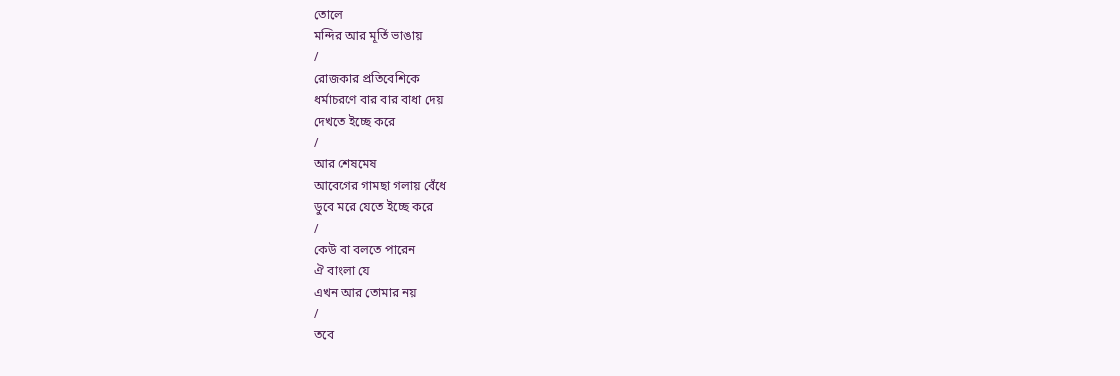তোলে
মন্দির আর মূর্তি ভাঙায়
/
রোজকার প্রতিবেশিকে
ধর্মাচরণে বার বার বাধা দেয়
দেখতে ইচ্ছে করে
/
আর শেষমেষ
আবেগের গামছা গলায় বেঁধে
ডুবে মরে যেতে ইচ্ছে করে
/
কেউ বা বলতে পারেন
ঐ বাংলা যে
এখন আর তোমার নয়
/
তবে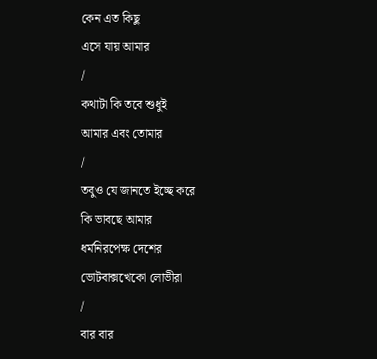কেন এত কিছু
এসে যায় আমার
/
কথাটা কি তবে শুধুই
আমার এবং তোমার
/
তবুও যে জানতে ইচ্ছে করে
কি ভাবছে আমার
ধর্মনিরপেক্ষ দেশের
ভোটবাক্সখেকো লোভীরা
/
বার বার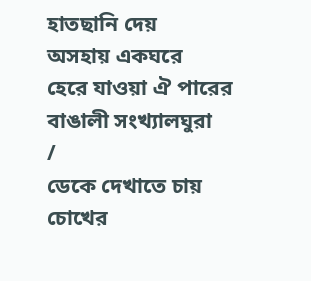হাতছানি দেয়
অসহায় একঘরে
হেরে যাওয়া ঐ পারের
বাঙালী সংখ্যালঘুরা
/
ডেকে দেখাতে চায়
চোখের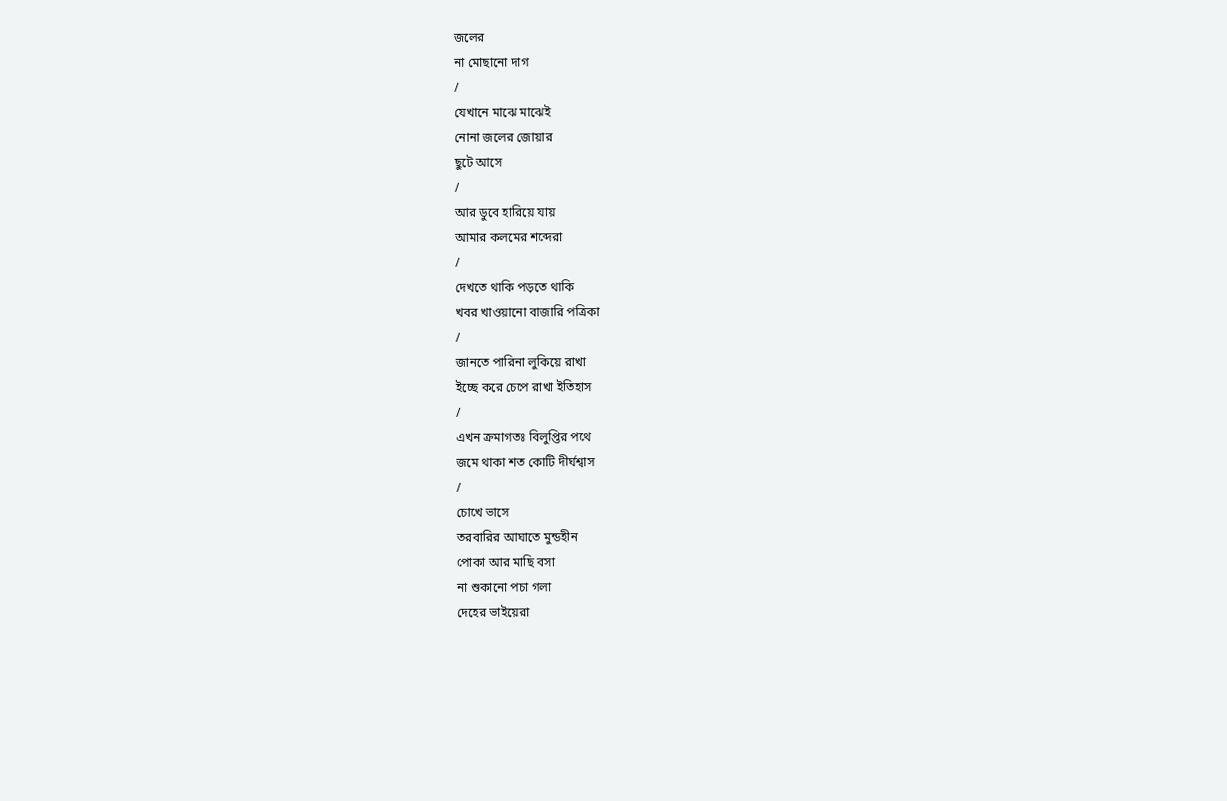জলের
না মোছানো দাগ
/
যেখানে মাঝে মাঝেই
নোনা জলের জোয়ার
ছুটে আসে
/
আর ডুবে হারিয়ে যায়
আমার কলমের শব্দেরা
/
দেখতে থাকি পড়তে থাকি
খবর খাওয়ানো বাজারি পত্রিকা
/
জানতে পারিনা লুকিয়ে রাখা
ইচ্ছে করে চেপে রাখা ইতিহাস
/
এখন ক্রমাগতঃ বিলুপ্তির পথে
জমে থাকা শত কোটি দীর্ঘশ্বাস
/
চোখে ভাসে
তরবারির আঘাতে মুন্ডহীন
পোকা আর মাছি বসা
না শুকানো পচা গলা
দেহের ভাইয়েরা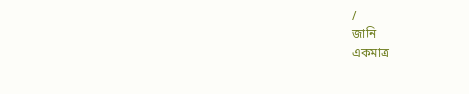/
জানি
একমাত্র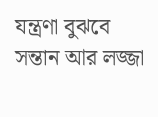যন্ত্রণা বুঝবে
সন্তান আর লজ্জা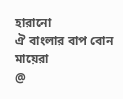হারানো
ঐ বাংলার বাপ বোন মায়েরা
@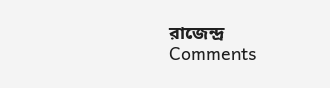রাজেন্দ্র
Comments